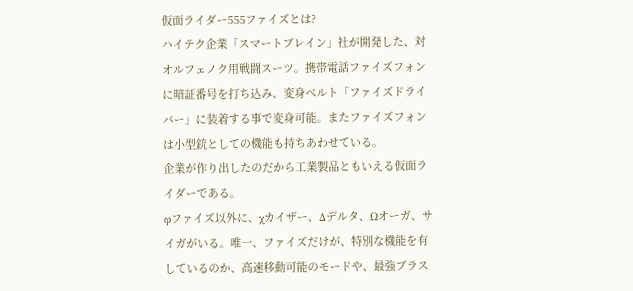仮面ライダー555ファイズとは?
ハイテク企業「スマートブレイン」社が開発した、対オルフェノク用戦闘スーツ。携帯電話ファイズフォンに暗証番号を打ち込み、変身ベルト「ファイズドライバー」に装着する事で変身可能。またファイズフォンは小型銃としての機能も持ちあわせている。
企業が作り出したのだから工業製品ともいえる仮面ライダーである。
φファイズ以外に、χカイザー、Δデルタ、Ωオーガ、サイガがいる。唯一、ファイズだけが、特別な機能を有しているのか、高速移動可能のモードや、最強ブラス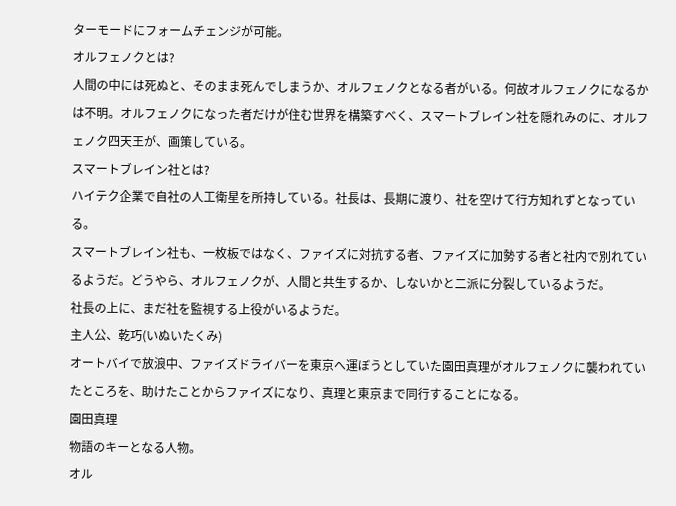ターモードにフォームチェンジが可能。
オルフェノクとは?
人間の中には死ぬと、そのまま死んでしまうか、オルフェノクとなる者がいる。何故オルフェノクになるかは不明。オルフェノクになった者だけが住む世界を構築すべく、スマートブレイン社を隠れみのに、オルフェノク四天王が、画策している。
スマートブレイン社とは?
ハイテク企業で自社の人工衛星を所持している。社長は、長期に渡り、社を空けて行方知れずとなっている。
スマートブレイン社も、一枚板ではなく、ファイズに対抗する者、ファイズに加勢する者と社内で別れているようだ。どうやら、オルフェノクが、人間と共生するか、しないかと二派に分裂しているようだ。
社長の上に、まだ社を監視する上役がいるようだ。
主人公、乾巧(いぬいたくみ)
オートバイで放浪中、ファイズドライバーを東京へ運ぼうとしていた園田真理がオルフェノクに襲われていたところを、助けたことからファイズになり、真理と東京まで同行することになる。
園田真理
物語のキーとなる人物。
オル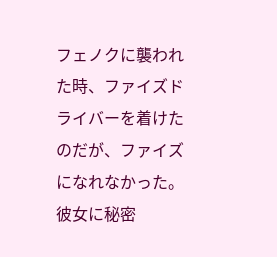フェノクに襲われた時、ファイズドライバーを着けたのだが、ファイズになれなかった。彼女に秘密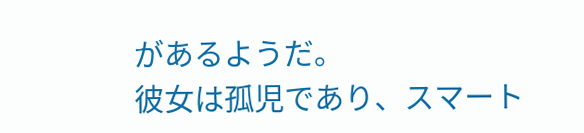があるようだ。
彼女は孤児であり、スマート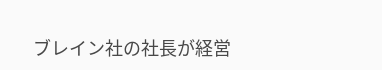ブレイン社の社長が経営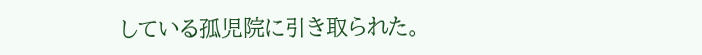している孤児院に引き取られた。